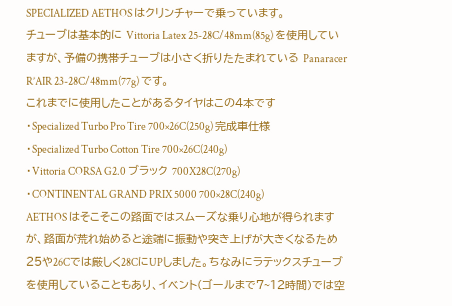SPECIALIZED AETHOS はクリンチャーで乗っています。
チューブは基本的に Vittoria Latex 25-28C/48mm(85g) を使用していますが、予備の携帯チューブは小さく折りたたまれている Panaracer R’AIR 23-28C/48mm(77g) です。
これまでに使用したことがあるタイヤはこの4本です
・Specialized Turbo Pro Tire 700×26C(250g) 完成車仕様
・Specialized Turbo Cotton Tire 700×26C(240g)
・Vittoria CORSA G2.0 ブラック 700X28C(270g)
・CONTINENTAL GRAND PRIX 5000 700×28C(240g)
AETHOS はそこそこの路面ではスムーズな乗り心地が得られますが、路面が荒れ始めると途端に振動や突き上げが大きくなるため25や26Cでは厳しく28CにUPしました。ちなみにラテックスチューブを使用していることもあり、イベント(ゴールまで7~12時間)では空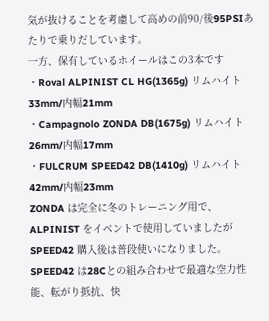気が抜けることを考慮して高めの前90/後95PSIあたりで乗りだしています。
一方、保有しているホイールはこの3本です
・Roval ALPINIST CL HG(1365g) リムハイト33mm/内幅21mm
・Campagnolo ZONDA DB(1675g) リムハイト26mm/内幅17mm
・FULCRUM SPEED42 DB(1410g) リムハイト42mm/内幅23mm
ZONDA は完全に冬のトレーニング用で、ALPINIST をイベントで使用していましたが SPEED42 購入後は普段使いになりました。
SPEED42 は28Cとの組み合わせで最適な空力性能、転がり抵抗、快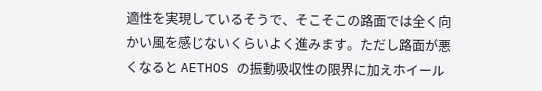適性を実現しているそうで、そこそこの路面では全く向かい風を感じないくらいよく進みます。ただし路面が悪くなると AETHOS の振動吸収性の限界に加えホイール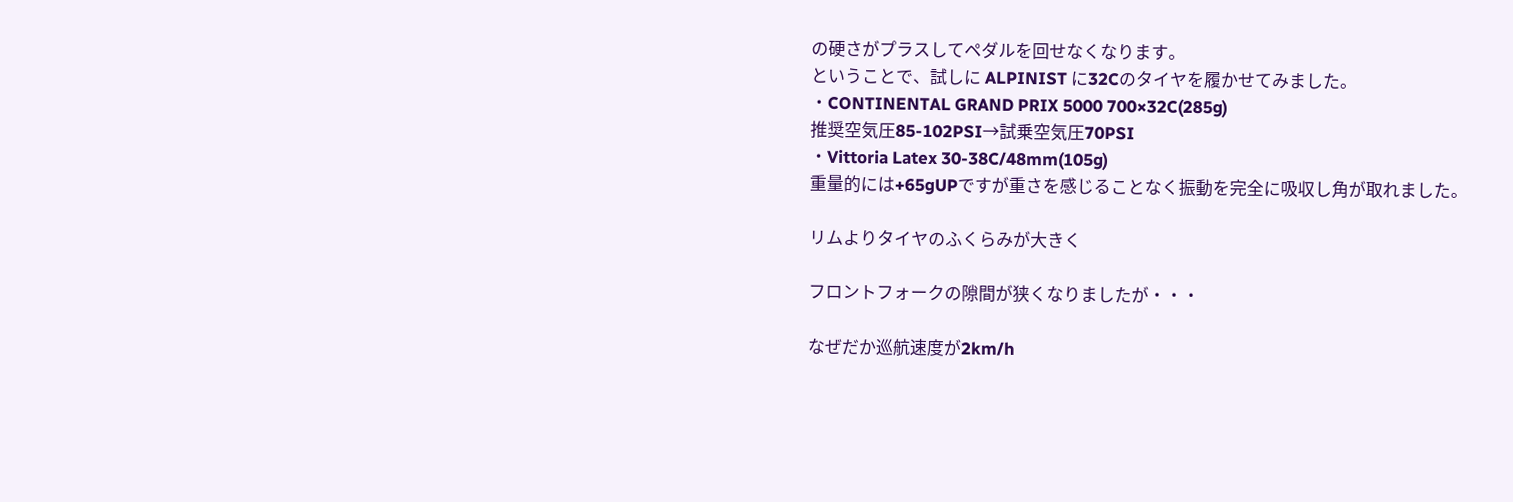の硬さがプラスしてペダルを回せなくなります。
ということで、試しに ALPINIST に32Cのタイヤを履かせてみました。
・CONTINENTAL GRAND PRIX 5000 700×32C(285g)
推奨空気圧85-102PSI→試乗空気圧70PSI
・Vittoria Latex 30-38C/48mm(105g)
重量的には+65gUPですが重さを感じることなく振動を完全に吸収し角が取れました。

リムよりタイヤのふくらみが大きく

フロントフォークの隙間が狭くなりましたが・・・

なぜだか巡航速度が2km/h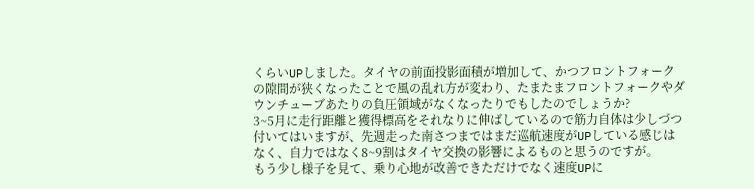くらいUPしました。タイヤの前面投影面積が増加して、かつフロントフォークの隙間が狭くなったことで風の乱れ方が変わり、たまたまフロントフォークやダウンチューブあたりの負圧領域がなくなったりでもしたのでしょうか?
3~5月に走行距離と獲得標高をそれなりに伸ばしているので筋力自体は少しづつ付いてはいますが、先週走った南さつまではまだ巡航速度がUPしている感じはなく、自力ではなく8~9割はタイヤ交換の影響によるものと思うのですが。
もう少し様子を見て、乗り心地が改善できただけでなく速度UPに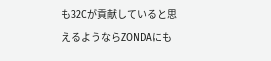も32Cが貢献していると思えるようならZONDAにも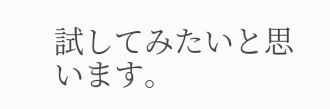試してみたいと思います。